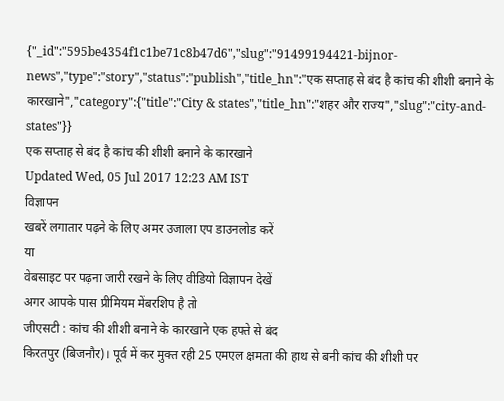{"_id":"595be4354f1c1be71c8b47d6","slug":"91499194421-bijnor-news","type":"story","status":"publish","title_hn":"एक सप्ताह से बंद है कांच की शीशी बनाने के कारखाने","category":{"title":"City & states","title_hn":"शहर और राज्य","slug":"city-and-states"}}
एक सप्ताह से बंद है कांच की शीशी बनाने के कारखाने
Updated Wed, 05 Jul 2017 12:23 AM IST
विज्ञापन
खबरें लगातार पढ़ने के लिए अमर उजाला एप डाउनलोड करें
या
वेबसाइट पर पढ़ना जारी रखने के लिए वीडियो विज्ञापन देखें
अगर आपके पास प्रीमियम मेंबरशिप है तो
जीएसटी : कांच की शीशी बनाने के कारखाने एक हफ्ते से बंद
किरतपुर (बिजनौर)। पूर्व में कर मुक्त रही 25 एमएल क्षमता की हाथ से बनी कांच की शीशी पर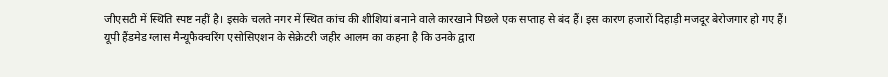जीएसटी में स्थिति स्पष्ट नहीं है। इसके चलते नगर में स्थित कांच की शीशियां बनाने वाले कारखाने पिछले एक सप्ताह से बंद हैं। इस कारण हजारों दिहाड़ी मजदूर बेरोजगार हो गए हैं।
यूपी हैंडमेड ग्लास मैन्यूफैक्चरिंग एसोसिएशन के सेक्रेटरी जहीर आलम का कहना है कि उनके द्वारा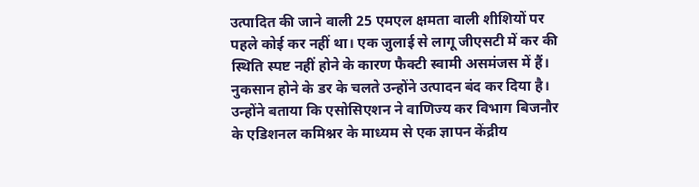उत्पादित की जाने वाली 25 एमएल क्षमता वाली शीशियों पर पहले कोई कर नहीं था। एक जुलाई से लागू जीएसटी में कर की स्थिति स्पष्ट नहीं होने के कारण फैक्टी स्वामी असमंजस में हैं। नुकसान होने के डर के चलते उन्होंने उत्पादन बंद कर दिया है। उन्होंने बताया कि एसोसिएशन ने वाणिज्य कर विभाग बिजनौर के एडिशनल कमिश्नर के माध्यम से एक ज्ञापन केंद्रीय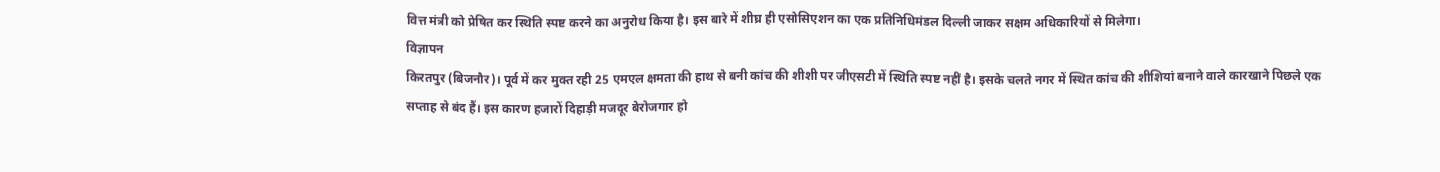वित्त मंत्री को प्रेषित कर स्थिति स्पष्ट करने का अनुरोध किया है। इस बारे में शीघ्र ही एसोसिएशन का एक प्रतिनिधिमंडल दिल्ली जाकर सक्षम अधिकारियों से मिलेगा।
विज्ञापन
किरतपुर (बिजनौर)। पूर्व में कर मुक्त रही 25 एमएल क्षमता की हाथ से बनी कांच की शीशी पर जीएसटी में स्थिति स्पष्ट नहीं है। इसके चलते नगर में स्थित कांच की शीशियां बनाने वाले कारखाने पिछले एक सप्ताह से बंद हैं। इस कारण हजारों दिहाड़ी मजदूर बेरोजगार हो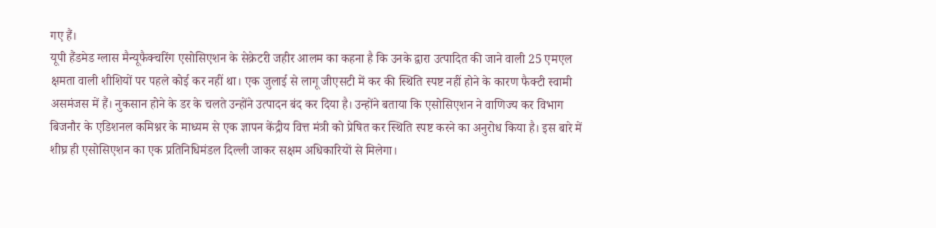गए हैं।
यूपी हैंडमेड ग्लास मैन्यूफैक्चरिंग एसोसिएशन के सेक्रेटरी जहीर आलम का कहना है कि उनके द्वारा उत्पादित की जाने वाली 25 एमएल क्षमता वाली शीशियों पर पहले कोई कर नहीं था। एक जुलाई से लागू जीएसटी में कर की स्थिति स्पष्ट नहीं होने के कारण फैक्टी स्वामी असमंजस में हैं। नुकसान होने के डर के चलते उन्होंने उत्पादन बंद कर दिया है। उन्होंने बताया कि एसोसिएशन ने वाणिज्य कर विभाग बिजनौर के एडिशनल कमिश्नर के माध्यम से एक ज्ञापन केंद्रीय वित्त मंत्री को प्रेषित कर स्थिति स्पष्ट करने का अनुरोध किया है। इस बारे में शीघ्र ही एसोसिएशन का एक प्रतिनिधिमंडल दिल्ली जाकर सक्षम अधिकारियों से मिलेगा।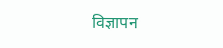विज्ञापन